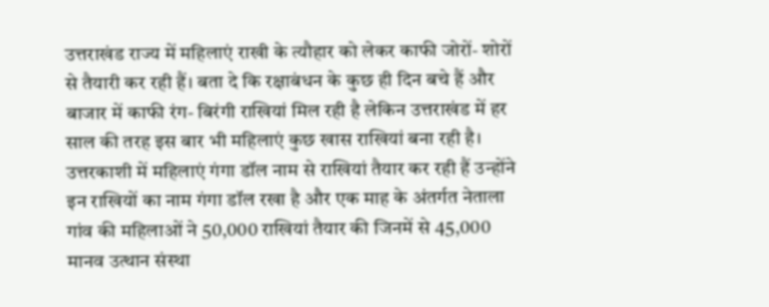उत्तराखंड राज्य में महिलाएं राखी के त्यौहार को लेकर काफी जोरों- शोरों से तैयारी कर रही हैं। बता दे कि रक्षाबंधन के कुछ ही दिन बचे हैं और बाजार में काफी रंग- बिरंगी राखियां मिल रही है लेकिन उत्तराखंड में हर साल की तरह इस बार भी महिलाएं कुछ खास राखियां बना रही है। उत्तरकाशी में महिलाएं गंगा डॉल नाम से राखियां तैयार कर रही हैं उन्होंने इन राखियों का नाम गंगा डॉल रखा है और एक माह के अंतर्गत नेताला गांव की महिलाओं ने 50,000 राखियां तैयार की जिनमें से 45,000 मानव उत्थान संस्था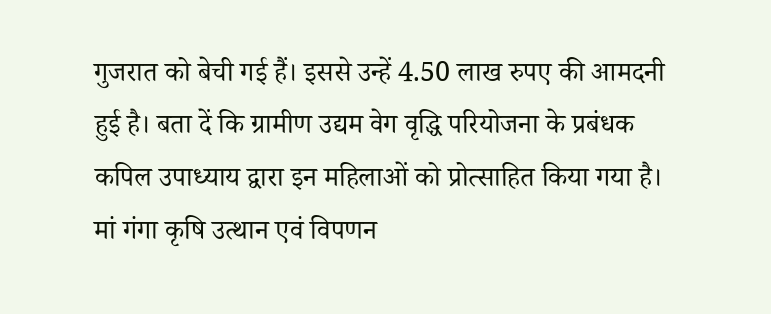गुजरात को बेची गई हैं। इससे उन्हें 4.50 लाख रुपए की आमदनी हुई है। बता दें कि ग्रामीण उद्यम वेग वृद्धि परियोजना के प्रबंधक कपिल उपाध्याय द्वारा इन महिलाओं को प्रोत्साहित किया गया है। मां गंगा कृषि उत्थान एवं विपणन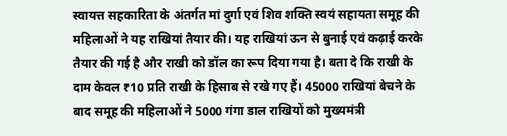स्वायत्त सहकारिता के अंतर्गत मां दुर्गा एवं शिव शक्ति स्वयं सहायता समूह की महिलाओं ने यह राखियां तैयार की। यह राखियां ऊन से बुनाई एवं कढ़ाई करके तैयार की गई है और राखी को डॉल का रूप दिया गया है। बता दे कि राखी के दाम केवल ₹10 प्रति राखी के हिसाब से रखे गए हैं। 45000 राखियां बेचने के बाद समूह की महिलाओं ने 5000 गंगा डाल राखियों को मुख्यमंत्री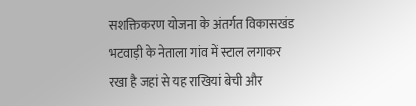सशक्तिकरण योजना के अंतर्गत विकासखंड भटवाड़ी के नेताला गांव में स्टाल लगाकर रखा है जहां से यह राखियां बेची और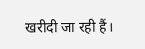खरीदी जा रही हैं।